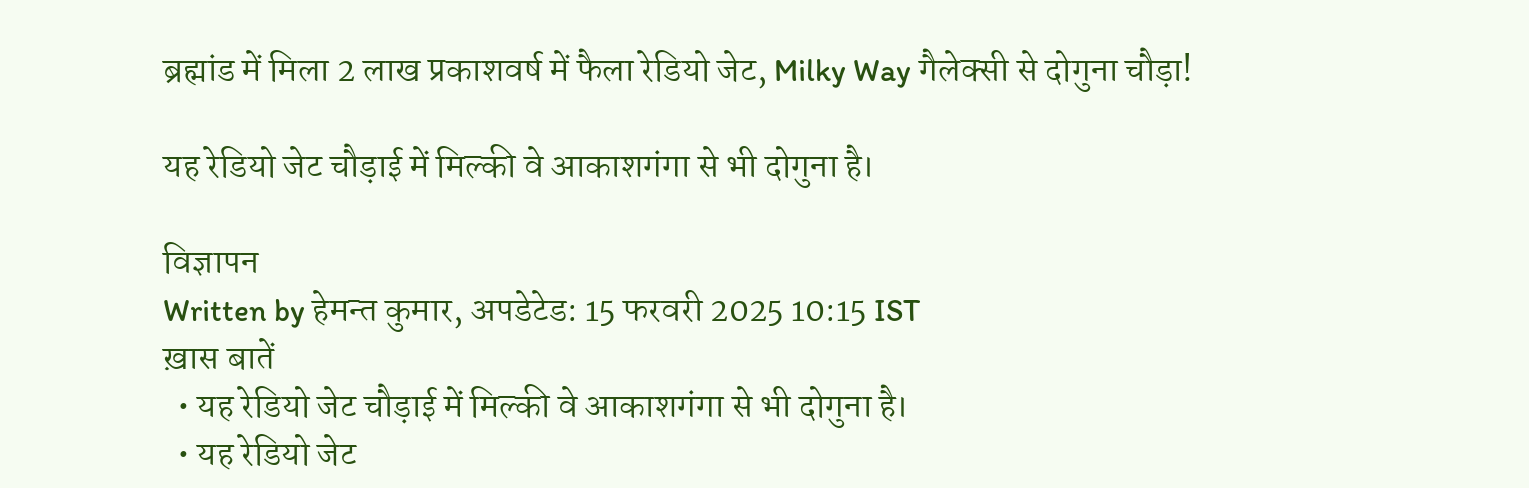ब्रह्मांड में मिला 2 लाख प्रकाशवर्ष में फैला रेडियो जेट, Milky Way गैलेक्सी से दोगुना चौड़ा!

यह रेडियो जेट चौड़ाई में मिल्की वे आकाशगंगा से भी दोगुना है।

विज्ञापन
Written by हेमन्त कुमार, अपडेटेड: 15 फरवरी 2025 10:15 IST
ख़ास बातें
  • यह रेडियो जेट चौड़ाई में मिल्की वे आकाशगंगा से भी दोगुना है।
  • यह रेडियो जेट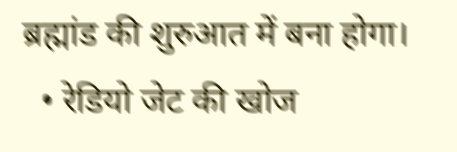ब्रह्मांड की शुरुआत में बना होगा।
  • रेडियो जेट की खोज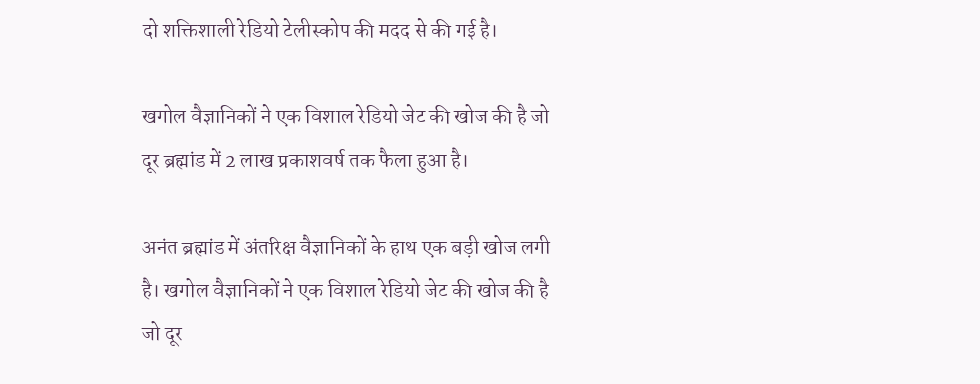दो शक्तिशाली रेडियो टेलीस्कोप की मदद से की गई है।

खगोल वैज्ञानिकों ने एक विशाल रेडियो जेट की खोज की है जो दूर ब्रह्मांड में 2 लाख प्रकाशवर्ष तक फैला हुआ है।

अनंत ब्रह्मांड में अंतरिक्ष वैज्ञानिकों के हाथ एक बड़ी खोज लगी है। खगोल वैज्ञानिकों ने एक विशाल रेडियो जेट की खोज की है जो दूर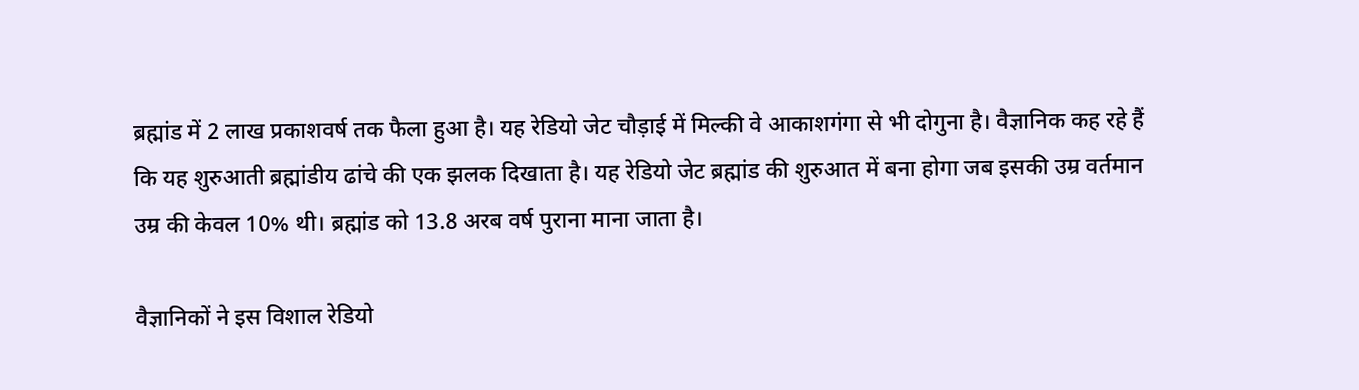ब्रह्मांड में 2 लाख प्रकाशवर्ष तक फैला हुआ है। यह रेडियो जेट चौड़ाई में मिल्की वे आकाशगंगा से भी दोगुना है। वैज्ञानिक कह रहे हैं कि यह शुरुआती ब्रह्मांडीय ढांचे की एक झलक दिखाता है। यह रेडियो जेट ब्रह्मांड की शुरुआत में बना होगा जब इसकी उम्र वर्तमान उम्र की केवल 10% थी। ब्रह्मांड को 13.8 अरब वर्ष पुराना माना जाता है।

वैज्ञानिकों ने इस विशाल रेडियो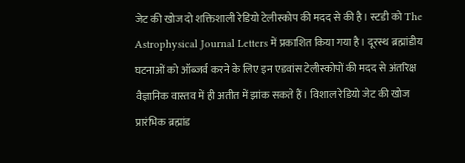जेट की खोज दो शक्तिशाली रेडियो टेलीस्कोप की मदद से की है। स्टडी को The Astrophysical Journal Letters में प्रकाशित किया गया है। दूरस्थ ब्रह्मांडीय घटनाओं को ऑब्जर्व करने के लिए इन एडवांस टेलीस्कोपों की मदद से अंतरिक्ष वैज्ञानिक वास्तव में ही अतीत में झांक सकते हैं। विशाल रेडियो जेट की खोज प्रारंभिक ब्रह्मांड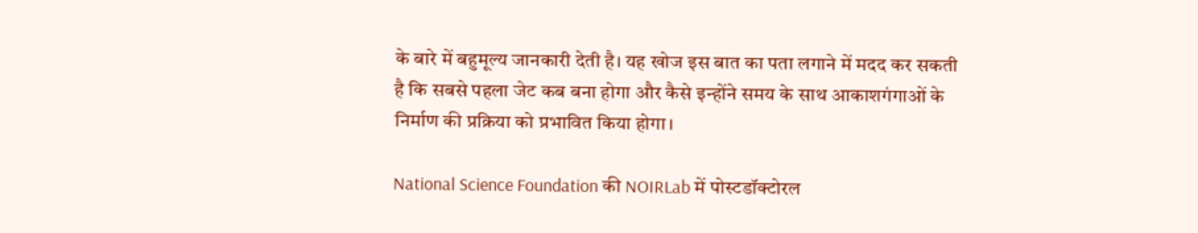के बारे में बहुमूल्य जानकारी देती है। यह खोज इस बात का पता लगाने में मदद कर सकती है कि सबसे पहला जेट कब बना होगा और कैसे इन्होंने समय के साथ आकाशगंगाओं के निर्माण की प्रक्रिया को प्रभावित किया होगा।

National Science Foundation की NOIRLab में पोस्टडॉक्टोरल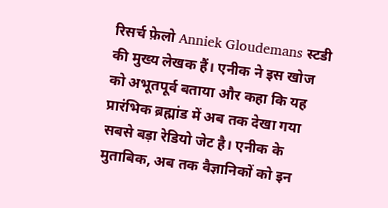रिसर्च फ़ेलो Anniek Gloudemans स्टडी की मुख्य लेखक हैं। एनीक ने इस खोज को अभूतपूर्व बताया और कहा कि यह प्रारंभिक ब्रह्मांड में अब तक देखा गया सबसे बड़ा रेडियो जेट है। एनीक के मुताबिक, अब तक वैज्ञानिकों को इन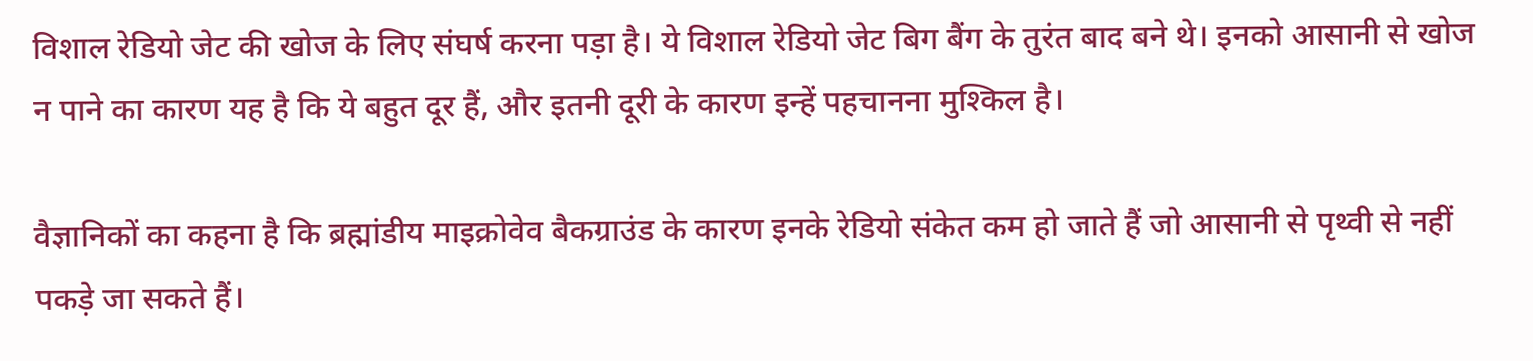विशाल रेडियो जेट की खोज के लिए संघर्ष करना पड़ा है। ये विशाल रेडियो जेट बिग बैंग के तुरंत बाद बने थे। इनको आसानी से खोज न पाने का कारण यह है कि ये बहुत दूर हैं, और इतनी दूरी के कारण इन्हें पहचानना मुश्किल है।

वैज्ञानिकों का कहना है कि ब्रह्मांडीय माइक्रोवेव बैकग्राउंड के कारण इनके रेडियो संकेत कम हो जाते हैं जो आसानी से पृथ्वी से नहीं पकड़े जा सकते हैं।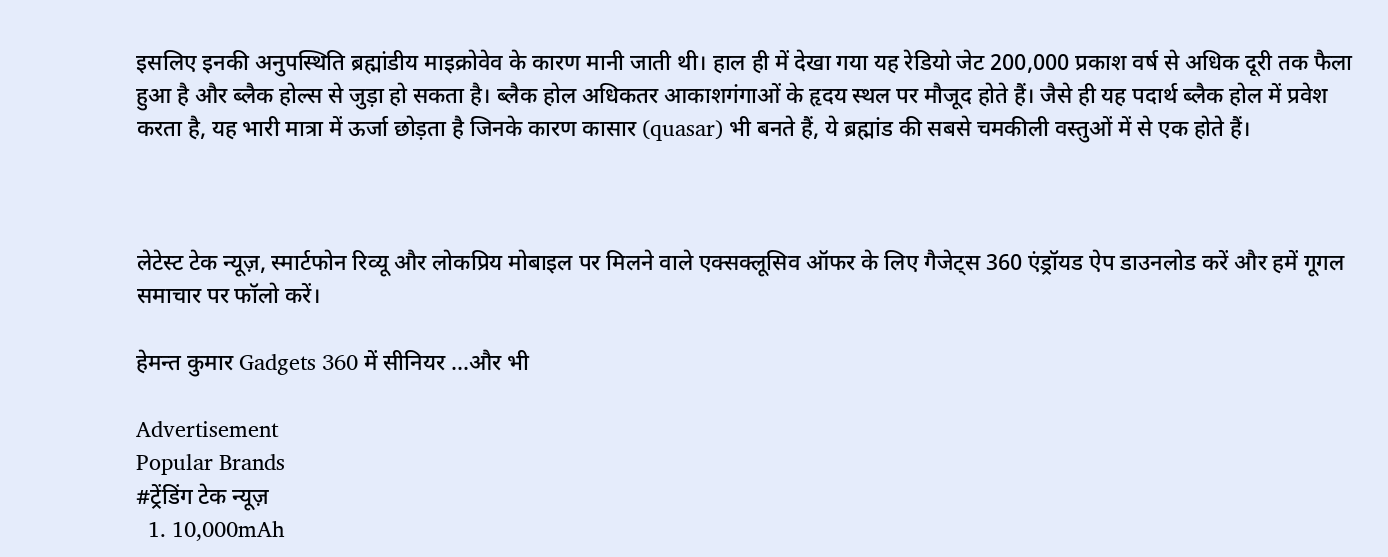इसलिए इनकी अनुपस्थिति ब्रह्मांडीय माइक्रोवेव के कारण मानी जाती थी। हाल ही में देखा गया यह रेडियो जेट 200,000 प्रकाश वर्ष से अधिक दूरी तक फैला हुआ है और ब्लैक होल्स से जुड़ा हो सकता है। ब्लैक होल अधिकतर आकाशगंगाओं के हृदय स्थल पर मौजूद होते हैं। जैसे ही यह पदार्थ ब्लैक होल में प्रवेश करता है, यह भारी मात्रा में ऊर्जा छोड़ता है जिनके कारण कासार (quasar) भी बनते हैं, ये ब्रह्मांड की सबसे चमकीली वस्तुओं में से एक होते हैं।



लेटेस्ट टेक न्यूज़, स्मार्टफोन रिव्यू और लोकप्रिय मोबाइल पर मिलने वाले एक्सक्लूसिव ऑफर के लिए गैजेट्स 360 एंड्रॉयड ऐप डाउनलोड करें और हमें गूगल समाचार पर फॉलो करें।

हेमन्त कुमार Gadgets 360 में सीनियर ...और भी

Advertisement
Popular Brands
#ट्रेंडिंग टेक न्यूज़
  1. 10,000mAh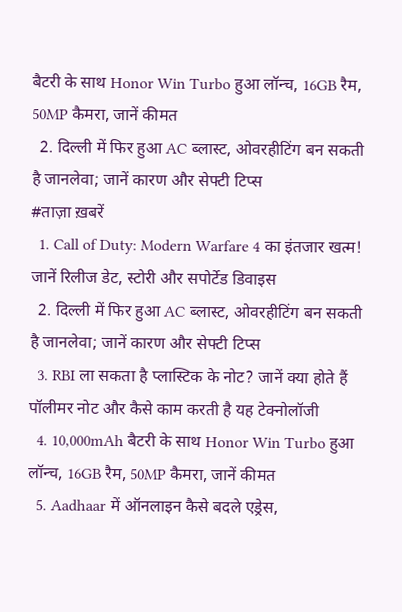बैटरी के साथ Honor Win Turbo हुआ लॉन्च, 16GB रैम, 50MP कैमरा, जानें कीमत
  2. दिल्ली में फिर हुआ AC ब्लास्ट, ओवरहीटिंग बन सकती है जानलेवा; जानें कारण और सेफ्टी टिप्स
#ताज़ा ख़बरें
  1. Call of Duty: Modern Warfare 4 का इंतजार खत्म! जानें रिलीज डेट, स्टोरी और सपोर्टेड डिवाइस
  2. दिल्ली में फिर हुआ AC ब्लास्ट, ओवरहीटिंग बन सकती है जानलेवा; जानें कारण और सेफ्टी टिप्स
  3. RBI ला सकता है प्लास्टिक के नोट? जानें क्या होते हैं पॉलीमर नोट और कैसे काम करती है यह टेक्नोलॉजी
  4. 10,000mAh बैटरी के साथ Honor Win Turbo हुआ लॉन्च, 16GB रैम, 50MP कैमरा, जानें कीमत
  5. Aadhaar में ऑनलाइन कैसे बदले एड्रेस,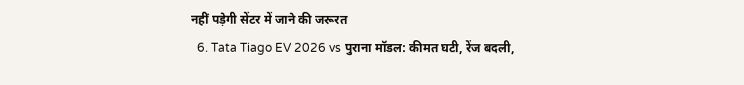नहीं पड़ेगी सेंटर में जाने की जरूरत
  6. Tata Tiago EV 2026 vs पुराना मॉडल: कीमत घटी, रेंज बदली,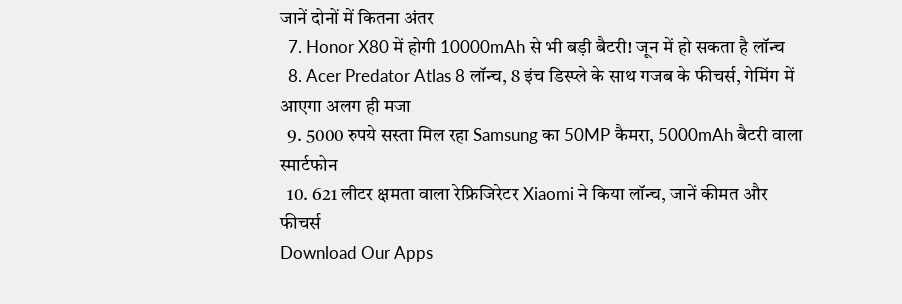जानें दोनों में कितना अंतर
  7. Honor X80 में होगी 10000mAh से भी बड़ी बैटरी! जून में हो सकता है लॉन्च
  8. Acer Predator Atlas 8 लॉन्च, 8 इंच डिस्प्ले के साथ गजब के फीचर्स, गेमिंग में आएगा अलग ही मजा
  9. 5000 रुपये सस्ता मिल रहा Samsung का 50MP कैमरा, 5000mAh बैटरी वाला स्मार्टफोन
  10. 621 लीटर क्षमता वाला रेफ्रिजिरेटर Xiaomi ने किया लॉन्च, जानें कीमत और फीचर्स
Download Our Apps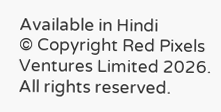Available in Hindi
© Copyright Red Pixels Ventures Limited 2026. All rights reserved.